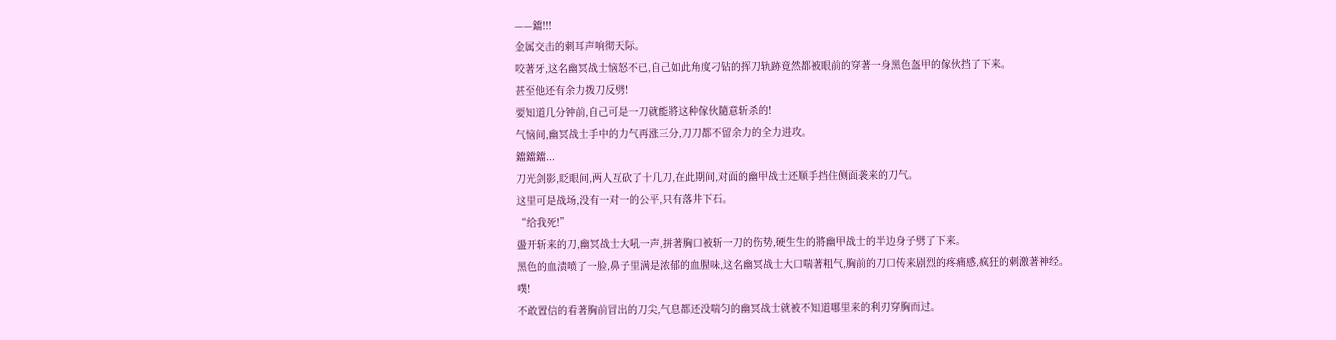——鐺!!!
金属交击的刺耳声响彻天际。
咬著牙,这名幽冥战士恼怒不已,自己如此角度刁钻的挥刀轨跡竟然都被眼前的穿著一身黑色盔甲的傢伙挡了下来。
甚至他还有余力拨刀反劈!
要知道几分钟前,自己可是一刀就能將这种傢伙隨意斩杀的!
气恼间,幽冥战士手中的力气再涨三分,刀刀都不留余力的全力进攻。
鐺鐺鐺...
刀光剑影,眨眼间,两人互砍了十几刀,在此期间,对面的幽甲战士还顺手挡住侧面袭来的刀气。
这里可是战场,没有一对一的公平,只有落井下石。
“给我死!”
盪开斩来的刀,幽冥战士大吼一声,拼著胸口被斩一刀的伤势,硬生生的將幽甲战士的半边身子劈了下来。
黑色的血渍喷了一脸,鼻子里满是浓郁的血腥味,这名幽冥战士大口喘著粗气,胸前的刀口传来剧烈的疼痛感,疯狂的刺激著神经。
噗!
不敢置信的看著胸前冒出的刀尖,气息都还没喘匀的幽冥战士就被不知道哪里来的利刃穿胸而过。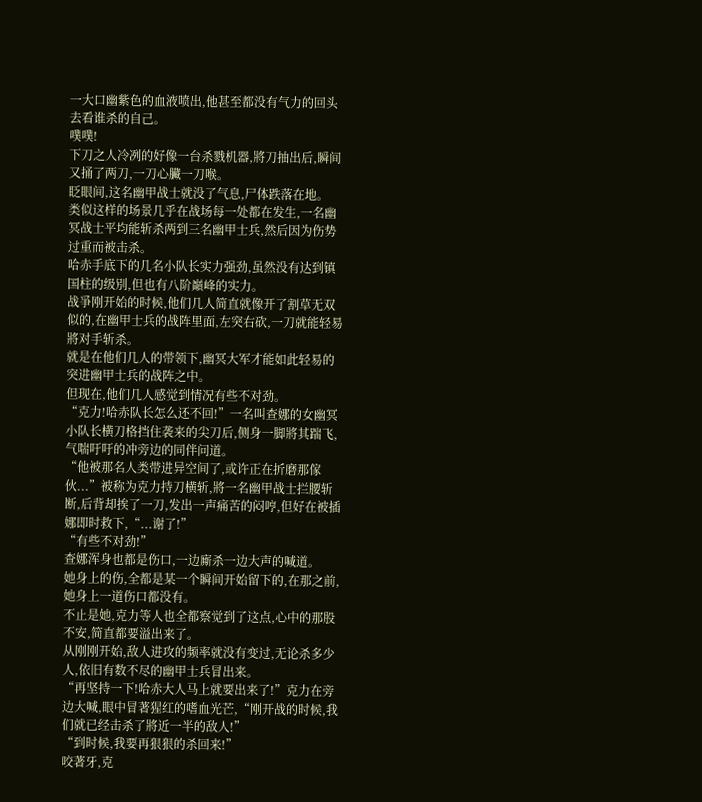一大口幽紫色的血液喷出,他甚至都没有气力的回头去看谁杀的自己。
噗噗!
下刀之人冷冽的好像一台杀戮机器,將刀抽出后,瞬间又捅了两刀,一刀心臟一刀喉。
眨眼间,这名幽甲战士就没了气息,尸体跌落在地。
类似这样的场景几乎在战场每一处都在发生,一名幽冥战士平均能斩杀两到三名幽甲士兵,然后因为伤势过重而被击杀。
哈赤手底下的几名小队长实力强劲,虽然没有达到镇国柱的级別,但也有八阶巔峰的实力。
战爭刚开始的时候,他们几人简直就像开了割草无双似的,在幽甲士兵的战阵里面,左突右砍,一刀就能轻易將对手斩杀。
就是在他们几人的带领下,幽冥大军才能如此轻易的突进幽甲士兵的战阵之中。
但现在,他们几人感觉到情况有些不对劲。
“克力!哈赤队长怎么还不回!”一名叫查娜的女幽冥小队长横刀格挡住袭来的尖刀后,侧身一脚將其踹飞,气喘吁吁的冲旁边的同伴问道。
“他被那名人类带进异空间了,或许正在折磨那傢伙...”被称为克力持刀横斩,將一名幽甲战士拦腰斩断,后背却挨了一刀,发出一声痛苦的闷哼,但好在被插娜即时救下,“...谢了!”
“有些不对劲!”
查娜浑身也都是伤口,一边廝杀一边大声的喊道。
她身上的伤,全都是某一个瞬间开始留下的,在那之前,她身上一道伤口都没有。
不止是她,克力等人也全都察觉到了这点,心中的那股不安,简直都要溢出来了。
从刚刚开始,敌人进攻的频率就没有变过,无论杀多少人,依旧有数不尽的幽甲士兵冒出来。
“再坚持一下!哈赤大人马上就要出来了!”克力在旁边大喊,眼中冒著猩红的嗜血光芒,“刚开战的时候,我们就已经击杀了將近一半的敌人!”
“到时候,我要再狠狠的杀回来!”
咬著牙,克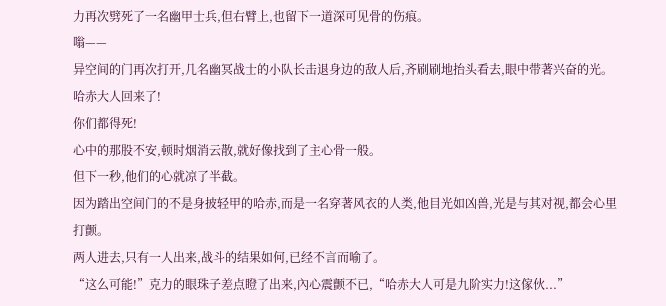力再次劈死了一名幽甲士兵,但右臂上,也留下一道深可见骨的伤痕。
嗡——
异空间的门再次打开,几名幽冥战士的小队长击退身边的敌人后,齐刷刷地抬头看去,眼中带著兴奋的光。
哈赤大人回来了!
你们都得死!
心中的那股不安,顿时烟消云散,就好像找到了主心骨一般。
但下一秒,他们的心就凉了半截。
因为踏出空间门的不是身披轻甲的哈赤,而是一名穿著风衣的人类,他目光如凶兽,光是与其对视,都会心里打颤。
两人进去,只有一人出来,战斗的结果如何,已经不言而喻了。
“这么可能!”克力的眼珠子差点瞪了出来,內心震颤不已,“哈赤大人可是九阶实力!这傢伙...”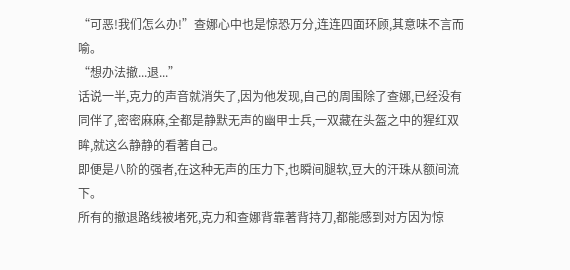“可恶!我们怎么办!”查娜心中也是惊恐万分,连连四面环顾,其意味不言而喻。
“想办法撤...退...”
话说一半,克力的声音就消失了,因为他发现,自己的周围除了查娜,已经没有同伴了,密密麻麻,全都是静默无声的幽甲士兵,一双藏在头盔之中的猩红双眸,就这么静静的看著自己。
即便是八阶的强者,在这种无声的压力下,也瞬间腿软,豆大的汗珠从额间流下。
所有的撤退路线被堵死,克力和查娜背靠著背持刀,都能感到对方因为惊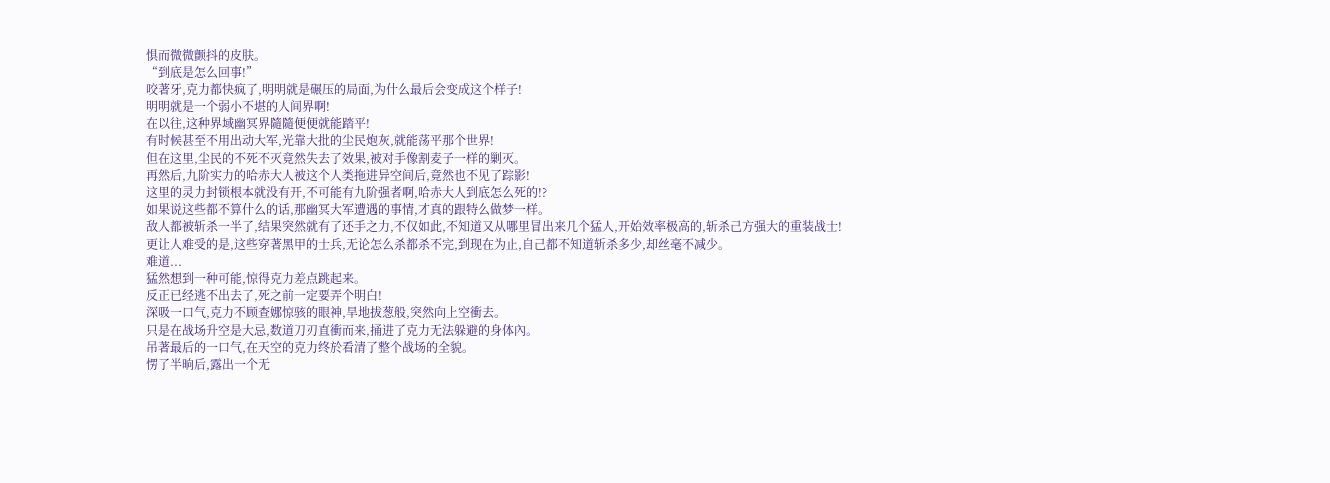惧而微微颤抖的皮肤。
“到底是怎么回事!”
咬著牙,克力都快疯了,明明就是碾压的局面,为什么最后会变成这个样子!
明明就是一个弱小不堪的人间界啊!
在以往,这种界域幽冥界隨隨便便就能踏平!
有时候甚至不用出动大军,光靠大批的尘民炮灰,就能荡平那个世界!
但在这里,尘民的不死不灭竟然失去了效果,被对手像割麦子一样的剿灭。
再然后,九阶实力的哈赤大人被这个人类拖进异空间后,竟然也不见了踪影!
这里的灵力封锁根本就没有开,不可能有九阶强者啊,哈赤大人到底怎么死的!?
如果说这些都不算什么的话,那幽冥大军遭遇的事情,才真的跟特么做梦一样。
敌人都被斩杀一半了,结果突然就有了还手之力,不仅如此,不知道又从哪里冒出来几个猛人,开始效率极高的,斩杀己方强大的重装战士!
更让人难受的是,这些穿著黑甲的士兵,无论怎么杀都杀不完,到现在为止,自己都不知道斩杀多少,却丝毫不减少。
难道...
猛然想到一种可能,惊得克力差点跳起来。
反正已经逃不出去了,死之前一定要弄个明白!
深吸一口气,克力不顾查娜惊骇的眼神,旱地拔葱般,突然向上空衝去。
只是在战场升空是大忌,数道刀刃直衝而来,捅进了克力无法躲避的身体內。
吊著最后的一口气,在天空的克力终於看清了整个战场的全貌。
愣了半晌后,露出一个无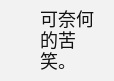可奈何的苦笑。